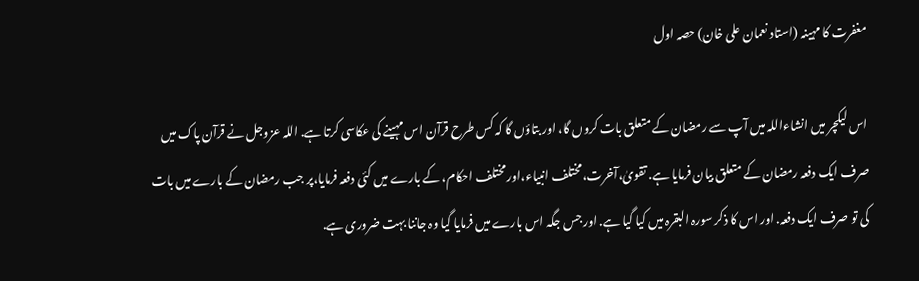مغفرت کا مہینہ (استاد نعمان علی خان) حصہ اول

اس لیکچر میں انشاءاللہ میں آپ سے رمضان کے متعلق بات کروں گا، اور بتاؤں گا کہ کس طرح قرآن اس مہینے کی عکاسی کرتا ہے. اللہ عزوجل نے قرآن پاک میں صرف ایک دفعہ رمضان کے متعلق بیان فرمایا ہے. تقویٰ،آخرت،مختلف انبیاء،اور مختلف احکام، کے بارے میں کئی دفعہ فرمایا،پر جب رمضان کے بارے میں بات کی تو صرف ایک دفعہ. اور اس کا ذکر سورہ البقرہ میں کیا گیا ہے. اور جس جگہ اس بارے میں فرمایا گیا وہ جاننا بہت ضروری ہے.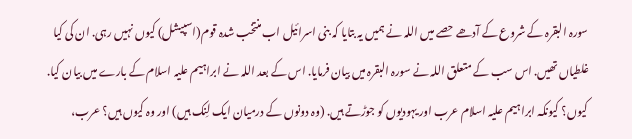سورہ البقرہ کے شروع کے آدھے حصے میں اللہ نے ہمیں یہ بتایا کہ بنی اسرائیل اب منتخب شدہ قوم(اسپیشل) کیوں نہیں رہی. ان کی کیا غلطیاں تھیں. اس سب کے متعلق اللہ نے سورہ البقرہ میں بیان فرمایا. اس کے بعد اللہ نے ابراہیم علیہ اسلام کے بارے میں بیان کیا. کیوں؟ کیونکہ ابراہیم علیہ اسلام عرب اور یہودیوں کو جوڑتے ہیں. (وہ دونوں کے درمیان ایک لِنک ہیں) اور وہ کیوں ہیں؟ عرب،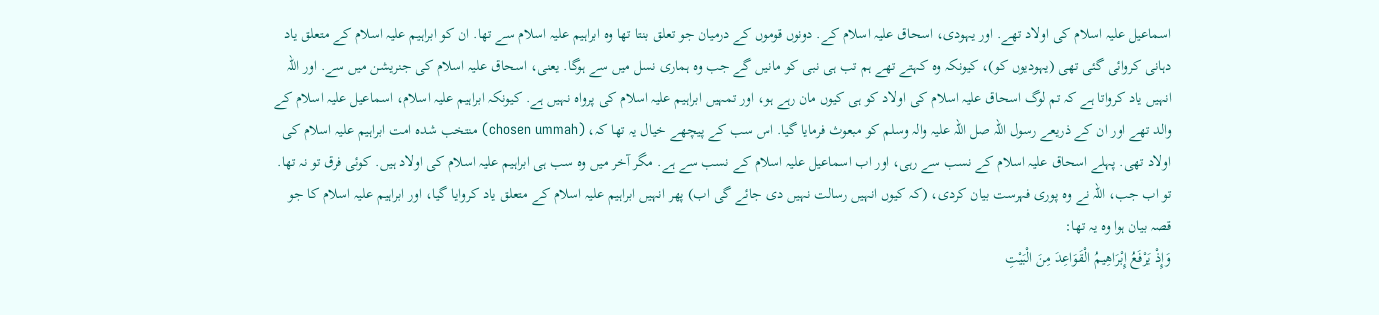اسماعیل علیہ اسلام کی اولاد تھے. اور یہودی، اسحاق علیہ اسلام کے. دونوں قوموں کے درمیان جو تعلق بنتا تھا وہ ابراہیم علیہ اسلام سے تھا. ان کو ابراہیم علیہ اسلام کے متعلق یاد دہانی کروائی گئی تھی (یہودیوں کو)، کیونکہ وہ کہتے تھے ہم تب ہی نبی کو مانیں گے جب وہ ہماری نسل میں سے ہوگا. یعنی، اسحاق علیہ اسلام کی جنریشن میں سے. اور اللہ انہیں یاد کرواتا ہے کہ تم لوگ اسحاق علیہ اسلام کی اولاد کو ہی کیوں مان رہے ہو، اور تمہیں ابراہیم علیہ اسلام کی پرواہ نہیں ہے. کیونکہ ابراہیم علیہ اسلام، اسماعیل علیہ اسلام کے والد تھے اور ان کے ذریعے رسول اللہ صل اللہ علیہ والہ وسلم کو مبعوث فرمایا گیا. اس سب کے پیچھے خیال یہ تھا کہ، (chosen ummah) منتخب شدہ امت ابراہیم علیہ اسلام کی اولاد تھی. پہلے اسحاق علیہ اسلام کے نسب سے رہی، اور اب اسماعیل علیہ اسلام کے نسب سے ہے. مگر آخر میں وہ سب ہی ابراہیم علیہ اسلام کی اولاد ہیں. کوئی فرق تو نہ تھا. تو اب جب، اللہ نے وہ پوری فہرست بیان کردی، (کہ کیوں انہیں رسالت نہیں دی جائے گی اب) پھر انہیں ابراہیم علیہ اسلام کے متعلق یاد کروایا گیا، اور ابراہیم علیہ اسلام کا جو قصہ بیان ہوا وہ یہ تھا:
وَإِذْ يَرْفَعُ إِبْرَاهِيمُ الْقَوَاعِدَ مِنَ الْبَيْتِ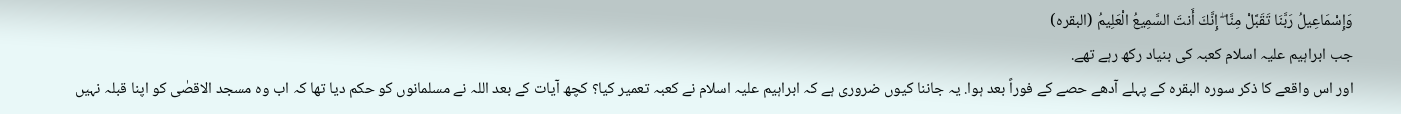وَإِسْمَاعِيلُ رَبَّنَا تَقَبَّلْ مِنَّا ۖ إِنَّكَ أَنتَ السَّمِيعُ الْعَلِيمُ (البقرہ)
جب ابراہیم علیہ اسلام کعبہ کی بنیاد رکھ رہے تھے.
اور اس واقعے کا ذکر سورہ البقرہ کے پہلے آدھے حصے کے فوراً بعد ہوا. یہ جاننا کیوں ضروری ہے کہ ابراہیم علیہ اسلام نے کعبہ تعمیر کیا؟ کچھ آیات کے بعد اللہ نے مسلمانوں کو حکم دیا تھا کہ اب وہ مسجد الاقصٰی کو اپنا قبلہ نہیں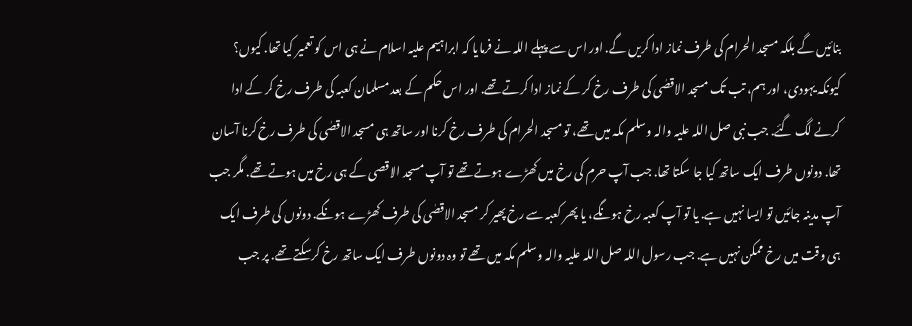بنائیں گے بلکہ مسجد الحرام کی طرف نماز ادا کریں گے. اور اس سے پہلے اللہ نے فرمایا کہ ابراہیم علیہ اسلام نے ہی اس کو تعمیر کیا تھا. کیوں؟ کیونکہ یہودی، اور ہم، تب تک مسجد الاقصٰی کی طرف رخ کر کے نماز ادا کرتے تھے. اور اس حکم کے بعد مسلمان کعبہ کی طرف رخ کر کے ادا کرنے لگ گئے. جب نبی صل اللہ علیہ والہ وسلم مکہ میں تھے، تو مسجد الحرام کی طرف رخ کرنا اور ساتھ ہی مسجد الاقصٰی کی طرف رخ کرنا آسان تھا. دونوں طرف ایک ساتھ کیا جا سکتا تھا. جب آپ حرم کی رخ میں کھڑے ہوتے تھے تو آپ مسجد الاقصی کے ہی رخ میں ہوتے تھے. مگر جب آپ مدینہ جائیں تو ایسا نہیں ہے. یا تو آپ کعبہ رخ ہونگے، یا پھر کعبہ سے رخ پھیر کر مسجد الاقصٰی کی طرف کھڑے ہونگے. دونوں کی طرف ایک ہی وقت میں رخ ممکن نہیں ہے. جب رسول اللہ صل اللہ علیہ والہ وسلم مکہ میں تھے تو وہ دونوں طرف ایک ساتھ رخ کرسکتے تھے. پر جب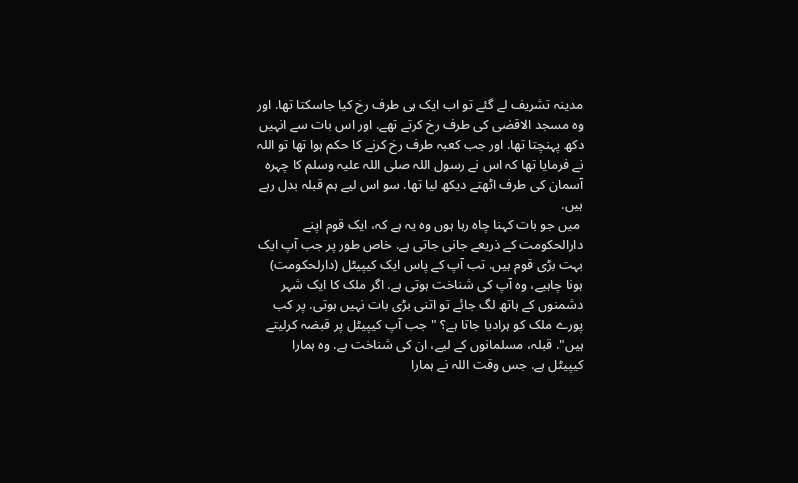مدینہ تشریف لے گئے تو اب ایک ہی طرف رخ کیا جاسکتا تھا. اور وہ مسجد الاقصٰی کی طرف رخ کرتے تھے. اور اس بات سے انہیں دکھ پہنچتا تھا. اور جب کعبہ طرف رخ کرنے کا حکم ہوا تھا تو اللہ نے فرمایا تھا کہ اس نے رسول اللہ صلی اللہ علیہ وسلم کا چہرہ آسمان کی طرف اٹھتے دیکھ لیا تھا. سو اس لیے ہم قبلہ بدل رہے ہیں.
 میں جو بات کہنا چاہ رہا ہوں وہ یہ ہے کہ، ایک قوم اپنے دارالحکومت کے ذریعے جانی جاتی ہے. خاص طور پر جب آپ ایک بہت بڑی قوم ہیں. تب آپ کے پاس ایک کیپیٹل (دارلحکومت) ہونا چاہیے، وہ آپ کی شناخت ہوتی ہے. اگر ملک کا ایک شہر دشمنوں کے ہاتھ لگ جائے تو اتنی بڑی بات نہیں ہوتی. پر کب پورے ملک کو ہرادیا جاتا ہے؟ "جب آپ کیپیٹل پر قبضہ کرلیتے ہیں". قبلہ، مسلمانوں کے لیے، ان کی شناخت ہے. وہ ہمارا کیپیٹل ہے. جس وقت اللہ نے ہمارا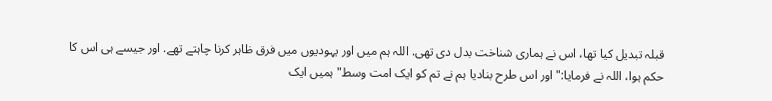قبلہ تبدیل کیا تھا، اس نے ہماری شناخت بدل دی تھی. اللہ ہم میں اور یہودیوں میں فرق ظاہر کرنا چاہتے تھے. اور جیسے ہی اس کا حکم ہوا، اللہ نے فرمایا:"اور اس طرح بنادیا ہم نے تم کو ایک امت وسط" ہمیں ایک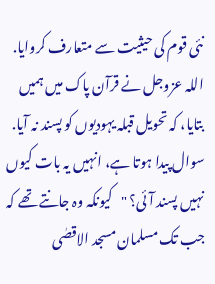نئی قوم کی حیثیت سے متعارف کروایا. اللہ عزوجل نے قرآن پاک میں ہمیں بتایا، کہ تحویل قبلہ یہودیوں کو پسند نہ آیا. سوال پیدا ہوتا ہے، انہیں یہ بات کیوں نہیں پسند آئی؟ "کیونکہ وہ جانتے تھے کہ جب تک مسلمان مسجد الاقصٰی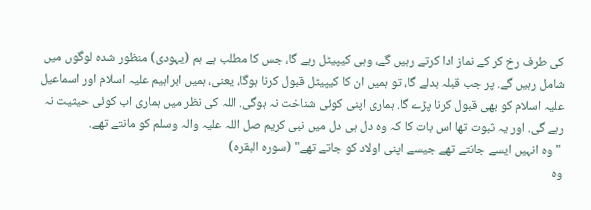کی طرف رخ کر کے نماز ادا کرتے رہیں گے، وہی کیپیٹل رہے گا، جس کا مطلب ہے ہم (یہودی) منظور شدہ لوگوں میں شامل رہیں گے. پر جب قبلہ بدلے گا، تو ہمیں ان کا کیپیٹل قبول کرنا ہوگا، یعنی، ہمیں ابراہیم علیہ اسلام اور اسماعیل علیہ اسلام کو بھی قبول کرنا پڑے گا. ہماری اپنی کوئی شناخت نہ ہوگی. اللہ کی نظر میں ہماری اب کوئی حیثیت نہ رہے گی. اور یہ ثبوت تھا اس بات کا کہ وہ دل ہی دل میں نبی کریم صل اللہ علیہ والہ وسلم کو مانتے تھے.
 "وہ انہیں ایسے جانتے تھے جیسے اپنی اولاد کو جاتے تھے" (سورہ البقرہ)
وہ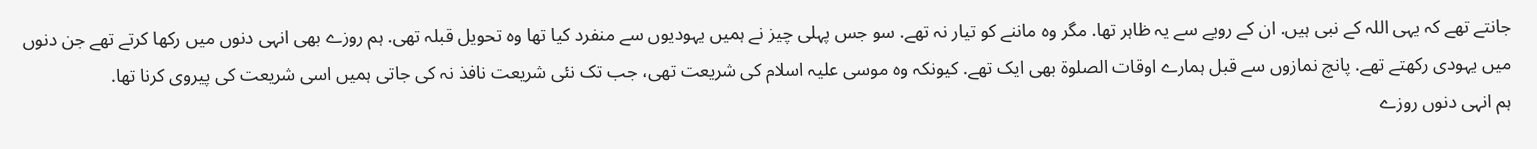جانتے تھے کہ یہی اللہ کے نبی ہیں. ان کے رویے سے یہ ظاہر تھا. مگر وہ ماننے کو تیار نہ تھے. سو جس پہلی چیز نے ہمیں یہودیوں سے منفرد کیا تھا وہ تحویل قبلہ تھی. ہم روزے بھی انہی دنوں میں رکھا کرتے تھے جن دنوں میں یہودی رکھتے تھے. پانچ نمازوں سے قبل ہمارے اوقات الصلوۃ بھی ایک تھے. کیونکہ وہ موسی علیہ اسلام کی شریعت تھی، جب تک نئی شریعت نافذ نہ کی جاتی ہمیں اسی شریعت کی پیروی کرنا تھا.
ہم انہی دنوں روزے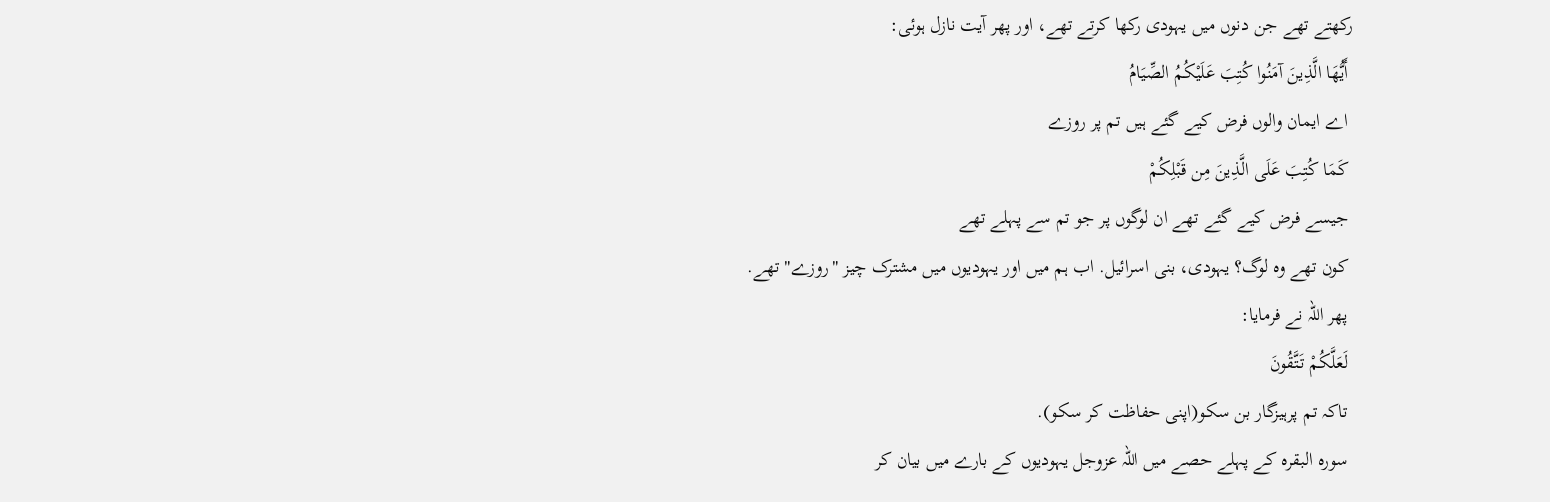رکھتے تھے جن دنوں میں یہودی رکھا کرتے تھے، اور پھر آیت نازل ہوئی:
 أَيُّهَا الَّذِينَ آمَنُوا كُتِبَ عَلَيْكُمُ الصِّيَامُ
 اے ایمان والوں فرض کیے گئے ہیں تم پر روزے
 كَمَا كُتِبَ عَلَى الَّذِينَ مِن قَبْلِكُمْ
 جیسے فرض کیے گئے تھے ان لوگوں پر جو تم سے پہلے تھے
 کون تھے وہ لوگ؟ یہودی، بنی اسرائیل. اب ہم میں اور یہودیوں میں مشترک چیز "روزے" تھے.
 پھر اللہ نے فرمایا:
 لَعَلَّكُمْ تَتَّقُونَ
 تاکہ تم پرہیزگار بن سکو(اپنی حفاظت کر سکو).
 سورہ البقرہ کے پہلے حصے میں اللہ عزوجل یہودیوں کے بارے میں بیان کر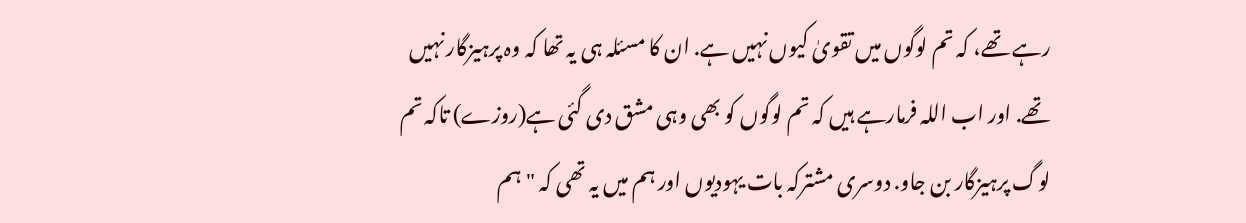رہے تھے، کہ تم لوگوں میں تقویٰ کیوں نہیں ہے. ان کا مسئلہ ہی یہ تھا کہ وہ پرہیزگار نہیں تھے. اور اب اللہ فرمارہے ہیں کہ تم لوگوں کو بھی وہی مشق دی گئی ہے(روزے) تاکہ تم لوگ پرہیزگار بن جاو. دوسری مشترکہ بات یہودیوں اور ہم میں یہ تھی کہ "ہم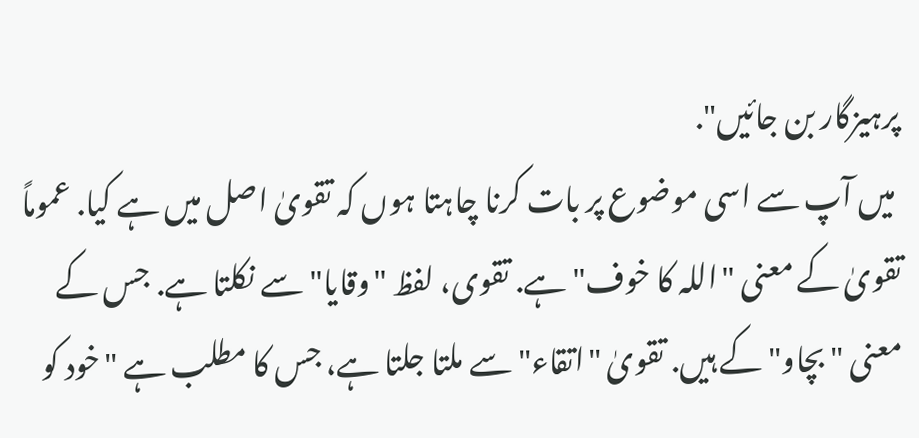پرہیزگار بن جائیں".
 میں آپ سے اسی موضوع پر بات کرنا چاہتا ہوں کہ تقویٰ اصل میں ہے کیا. عموماً تقویٰ کے معنی "اللہ کا خوف" ہے. تقوی، لفظ "وقایا" سے نکلتا ہے. جس کے معنی "بچاو" کے ہیں. تقویٰ "اتقاء" سے ملتا جلتا ہے، جس کا مطلب ہے "خود کو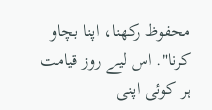محفوظ رکھنا، اپنا بچاو کرنا". اس لیے روز قیامت ہر کوئی اپنی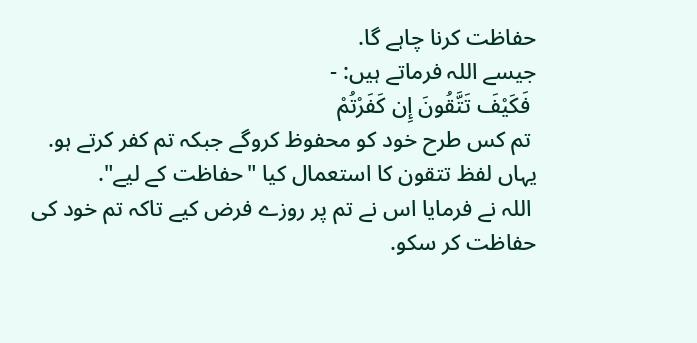حفاظت کرنا چاہے گا.
جیسے اللہ فرماتے ہیں: -
 فَكَيْفَ تَتَّقُونَ إِن كَفَرْتُمْ
 تم کس طرح خود کو محفوظ کروگے جبکہ تم کفر کرتے ہو.
یہاں لفظ تتقون کا استعمال کیا "حفاظت کے لیے".
 اللہ نے فرمایا اس نے تم پر روزے فرض کیے تاکہ تم خود کی حفاظت کر سکو.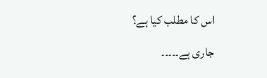اس کا مطلب کیا ہے؟
جاری ہے۔۔۔۔۔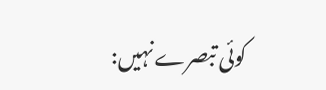کوئی تبصرے نہیں: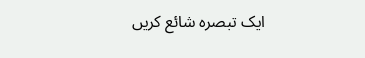ایک تبصرہ شائع کریں